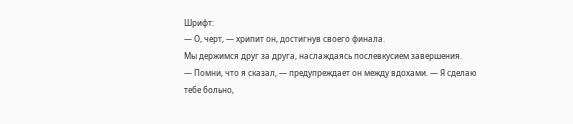Шрифт:
— О, черт, — хрипит он, достигнув своего финала.
Мы держимся друг за друга, наслаждаясь послевкусием завершения.
— Помни, что я сказал, — предупреждает он между вдохами. — Я сделаю тебе больно,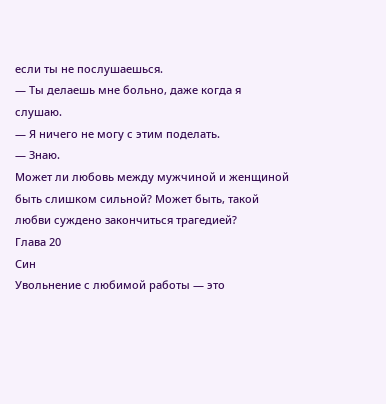если ты не послушаешься.
— Ты делаешь мне больно, даже когда я слушаю.
— Я ничего не могу с этим поделать.
— Знаю.
Может ли любовь между мужчиной и женщиной быть слишком сильной? Может быть, такой любви суждено закончиться трагедией?
Глава 20
Син
Увольнение с любимой работы — это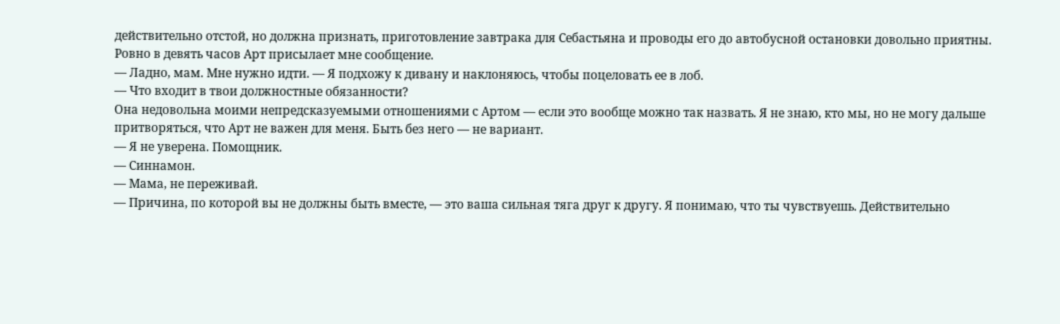действительно отстой, но должна признать, приготовление завтрака для Себастьяна и проводы его до автобусной остановки довольно приятны. Ровно в девять часов Арт присылает мне сообщение.
— Ладно, мам. Мне нужно идти. — Я подхожу к дивану и наклоняюсь, чтобы поцеловать ее в лоб.
— Что входит в твои должностные обязанности?
Она недовольна моими непредсказуемыми отношениями с Артом — если это вообще можно так назвать. Я не знаю, кто мы, но не могу дальше притворяться, что Арт не важен для меня. Быть без него — не вариант.
— Я не уверена. Помощник.
— Синнамон.
— Мама, не переживай.
— Причина, по которой вы не должны быть вместе, — это ваша сильная тяга друг к другу. Я понимаю, что ты чувствуешь. Действительно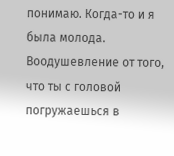понимаю. Когда-то и я была молода. Воодушевление от того, что ты с головой погружаешься в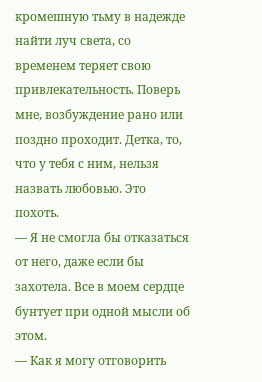кромешную тьму в надежде найти луч света, со временем теряет свою привлекательность. Поверь мне, возбуждение рано или поздно проходит. Детка, то, что у тебя с ним, нельзя назвать любовью. Это похоть.
— Я не смогла бы отказаться от него, даже если бы захотела. Все в моем сердце бунтует при одной мысли об этом.
— Как я могу отговорить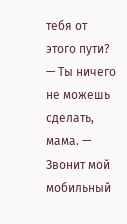тебя от этого пути?
— Ты ничего не можешь сделать, мама. — Звонит мой мобильный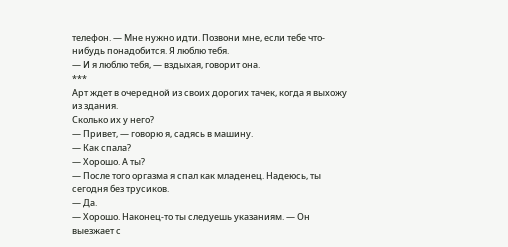телефон. — Мне нужно идти. Позвони мне, если тебе что-нибудь понадобится. Я люблю тебя.
— И я люблю тебя, — вздыхая, говорит она.
***
Арт ждет в очередной из своих дорогих тачек, когда я выхожу из здания.
Сколько их у него?
— Привет, — говорю я, садясь в машину.
— Как спала?
— Хорошо. А ты?
— После того оргазма я спал как младенец. Надеюсь, ты сегодня без трусиков.
— Да.
— Хорошо. Наконец-то ты следуешь указаниям. — Он выезжает с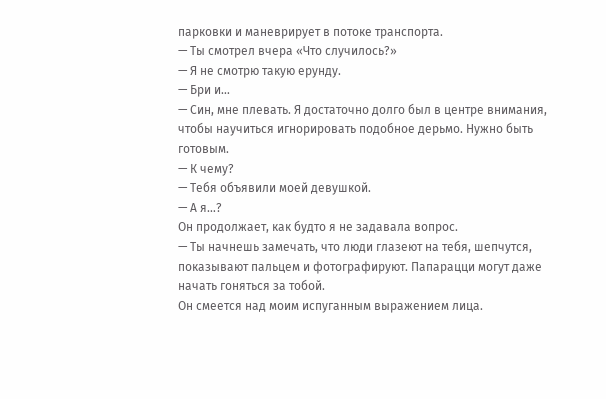парковки и маневрирует в потоке транспорта.
— Ты смотрел вчера «Что случилось?»
— Я не смотрю такую ерунду.
— Бри и…
— Син, мне плевать. Я достаточно долго был в центре внимания, чтобы научиться игнорировать подобное дерьмо. Нужно быть готовым.
— К чему?
— Тебя объявили моей девушкой.
— А я…?
Он продолжает, как будто я не задавала вопрос.
— Ты начнешь замечать, что люди глазеют на тебя, шепчутся, показывают пальцем и фотографируют. Папарацци могут даже начать гоняться за тобой.
Он смеется над моим испуганным выражением лица.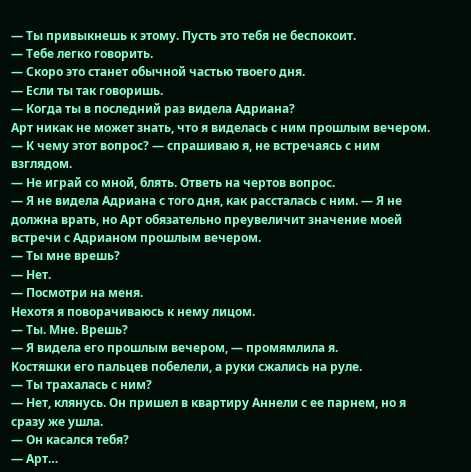— Ты привыкнешь к этому. Пусть это тебя не беспокоит.
— Тебе легко говорить.
— Скоро это станет обычной частью твоего дня.
— Если ты так говоришь.
— Когда ты в последний раз видела Адриана?
Арт никак не может знать, что я виделась с ним прошлым вечером.
— К чему этот вопрос? — спрашиваю я, не встречаясь с ним взглядом.
— Не играй со мной, блять. Ответь на чертов вопрос.
— Я не видела Адриана с того дня, как рассталась с ним. — Я не должна врать, но Арт обязательно преувеличит значение моей встречи с Адрианом прошлым вечером.
— Ты мне врешь?
— Нет.
— Посмотри на меня.
Нехотя я поворачиваюсь к нему лицом.
— Ты. Мне. Врешь?
— Я видела его прошлым вечером, — промямлила я.
Костяшки его пальцев побелели, а руки сжались на руле.
— Ты трахалась с ним?
— Нет, клянусь. Он пришел в квартиру Аннели с ее парнем, но я сразу же ушла.
— Он касался тебя?
— Арт…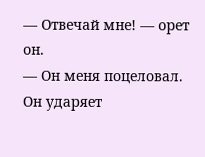— Отвечай мне! — орет он.
— Он меня поцеловал.
Он ударяет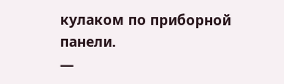кулаком по приборной панели.
—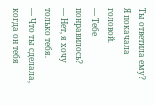Ты ответила ему?
Я покачала головой.
— Тебе понравилось?
— Нет, я хочу только тебя.
— Что ты сделала, когда он тебя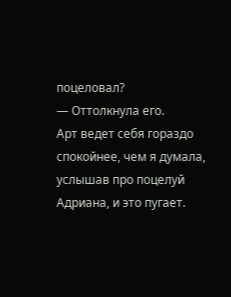поцеловал?
— Оттолкнула его.
Арт ведет себя гораздо спокойнее, чем я думала, услышав про поцелуй Адриана, и это пугает.